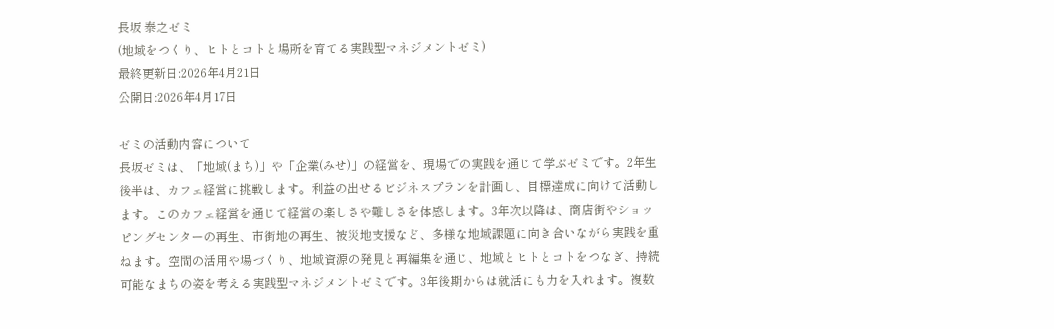長坂 泰之ゼミ
(地域をつくり、ヒトとコトと場所を育てる実践型マネジメントゼミ)
最終更新日:2026年4月21日
公開日:2026年4月17日

ゼミの活動内容について
長坂ゼミは、「地域(まち)」や「企業(みせ)」の経営を、現場での実践を通じて学ぶゼミです。2年生後半は、カフェ経営に挑戦します。利益の出せるビジネスプランを計画し、目標達成に向けて活動します。このカフェ経営を通じて経営の楽しさや難しさを体感します。3年次以降は、商店街やショッピングセンターの再生、市街地の再生、被災地支援など、多様な地域課題に向き合いながら実践を重ねます。空間の活用や場づくり、地域資源の発見と再編集を通じ、地域とヒトとコトをつなぎ、持続可能なまちの姿を考える実践型マネジメントゼミです。3年後期からは就活にも力を入れます。複数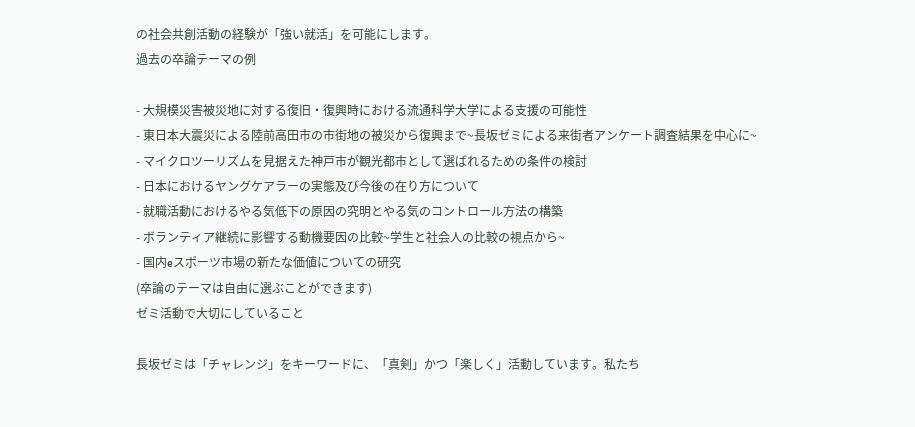の社会共創活動の経験が「強い就活」を可能にします。
過去の卒論テーマの例

- 大規模災害被災地に対する復旧・復興時における流通科学大学による支援の可能性
- 東日本大震災による陸前高田市の市街地の被災から復興まで~長坂ゼミによる来街者アンケート調査結果を中心に~
- マイクロツーリズムを見据えた神戸市が観光都市として選ばれるための条件の検討
- 日本におけるヤングケアラーの実態及び今後の在り方について
- 就職活動におけるやる気低下の原因の究明とやる気のコントロール方法の構築
- ボランティア継続に影響する動機要因の比較~学生と社会人の比較の視点から~
- 国内eスポーツ市場の新たな価値についての研究
(卒論のテーマは自由に選ぶことができます)
ゼミ活動で大切にしていること

長坂ゼミは「チャレンジ」をキーワードに、「真剣」かつ「楽しく」活動しています。私たち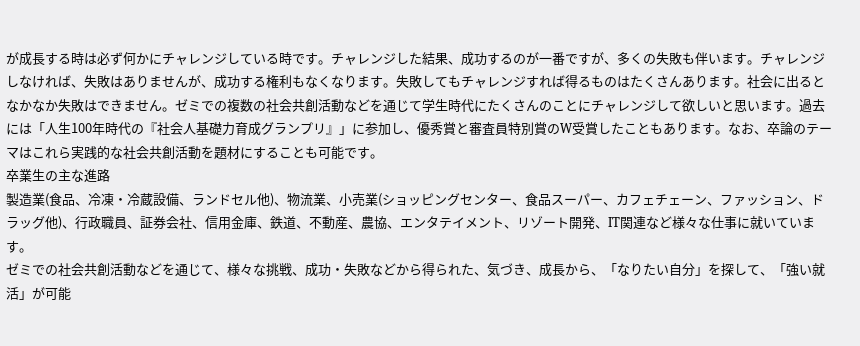が成長する時は必ず何かにチャレンジしている時です。チャレンジした結果、成功するのが一番ですが、多くの失敗も伴います。チャレンジしなければ、失敗はありませんが、成功する権利もなくなります。失敗してもチャレンジすれば得るものはたくさんあります。社会に出るとなかなか失敗はできません。ゼミでの複数の社会共創活動などを通じて学生時代にたくさんのことにチャレンジして欲しいと思います。過去には「人生100年時代の『社会人基礎力育成グランプリ』」に参加し、優秀賞と審査員特別賞のW受賞したこともあります。なお、卒論のテーマはこれら実践的な社会共創活動を題材にすることも可能です。
卒業生の主な進路
製造業(食品、冷凍・冷蔵設備、ランドセル他)、物流業、小売業(ショッピングセンター、食品スーパー、カフェチェーン、ファッション、ドラッグ他)、行政職員、証券会社、信用金庫、鉄道、不動産、農協、エンタテイメント、リゾート開発、IT関連など様々な仕事に就いています。
ゼミでの社会共創活動などを通じて、様々な挑戦、成功・失敗などから得られた、気づき、成長から、「なりたい自分」を探して、「強い就活」が可能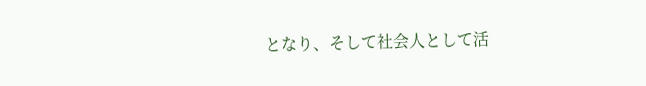となり、そして社会人として活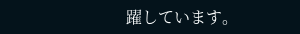躍しています。